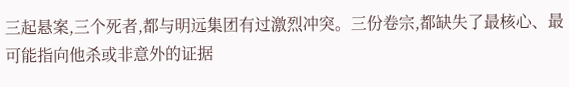三起悬案,三个死者,都与明远集团有过激烈冲突。三份卷宗,都缺失了最核心、最可能指向他杀或非意外的证据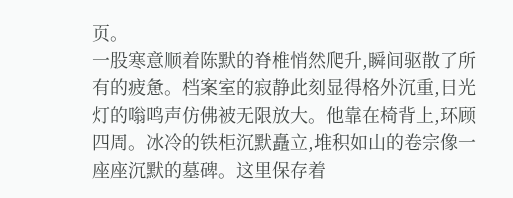页。
一股寒意顺着陈默的脊椎悄然爬升,瞬间驱散了所有的疲惫。档案室的寂静此刻显得格外沉重,日光灯的嗡鸣声仿佛被无限放大。他靠在椅背上,环顾四周。冰冷的铁柜沉默矗立,堆积如山的卷宗像一座座沉默的墓碑。这里保存着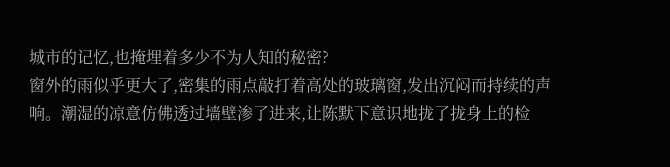城市的记忆,也掩埋着多少不为人知的秘密?
窗外的雨似乎更大了,密集的雨点敲打着高处的玻璃窗,发出沉闷而持续的声响。潮湿的凉意仿佛透过墙壁渗了进来,让陈默下意识地拢了拢身上的检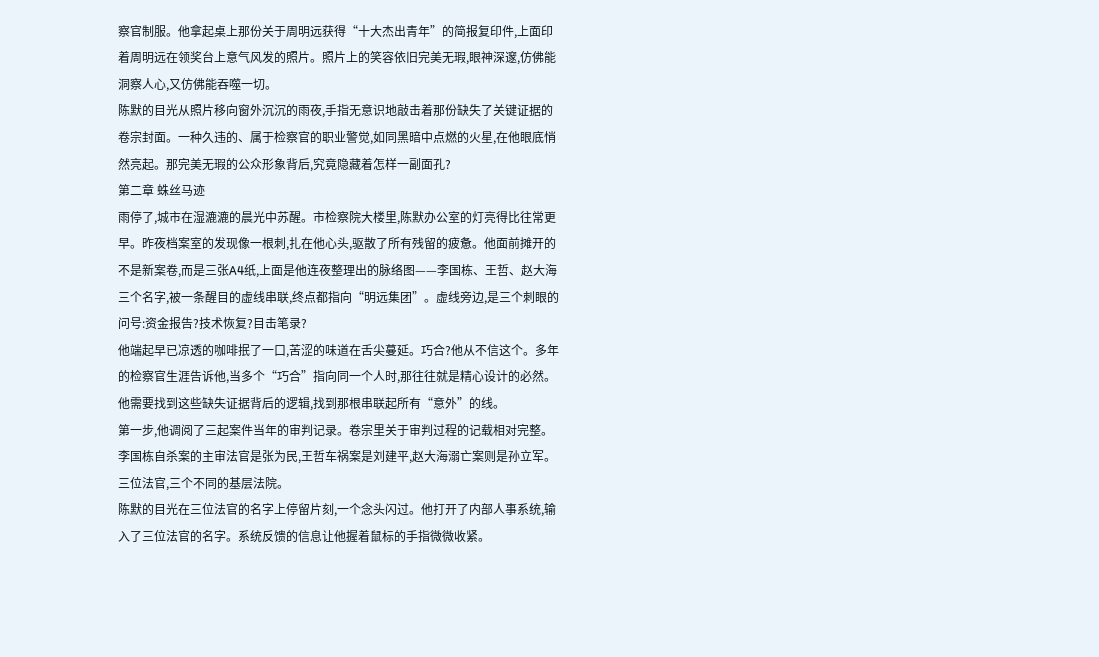察官制服。他拿起桌上那份关于周明远获得“十大杰出青年”的简报复印件,上面印着周明远在领奖台上意气风发的照片。照片上的笑容依旧完美无瑕,眼神深邃,仿佛能洞察人心,又仿佛能吞噬一切。
陈默的目光从照片移向窗外沉沉的雨夜,手指无意识地敲击着那份缺失了关键证据的卷宗封面。一种久违的、属于检察官的职业警觉,如同黑暗中点燃的火星,在他眼底悄然亮起。那完美无瑕的公众形象背后,究竟隐藏着怎样一副面孔?
第二章 蛛丝马迹
雨停了,城市在湿漉漉的晨光中苏醒。市检察院大楼里,陈默办公室的灯亮得比往常更早。昨夜档案室的发现像一根刺,扎在他心头,驱散了所有残留的疲惫。他面前摊开的不是新案卷,而是三张A4纸,上面是他连夜整理出的脉络图——李国栋、王哲、赵大海三个名字,被一条醒目的虚线串联,终点都指向“明远集团”。虚线旁边,是三个刺眼的问号:资金报告?技术恢复?目击笔录?
他端起早已凉透的咖啡抿了一口,苦涩的味道在舌尖蔓延。巧合?他从不信这个。多年的检察官生涯告诉他,当多个“巧合”指向同一个人时,那往往就是精心设计的必然。他需要找到这些缺失证据背后的逻辑,找到那根串联起所有“意外”的线。
第一步,他调阅了三起案件当年的审判记录。卷宗里关于审判过程的记载相对完整。李国栋自杀案的主审法官是张为民,王哲车祸案是刘建平,赵大海溺亡案则是孙立军。三位法官,三个不同的基层法院。
陈默的目光在三位法官的名字上停留片刻,一个念头闪过。他打开了内部人事系统,输入了三位法官的名字。系统反馈的信息让他握着鼠标的手指微微收紧。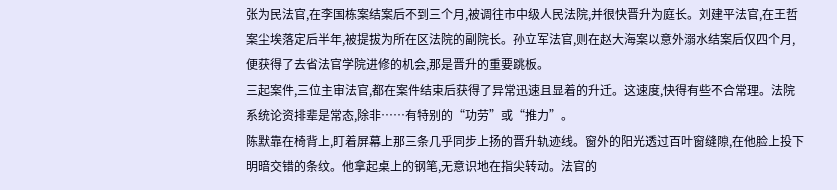张为民法官,在李国栋案结案后不到三个月,被调往市中级人民法院,并很快晋升为庭长。刘建平法官,在王哲案尘埃落定后半年,被提拔为所在区法院的副院长。孙立军法官,则在赵大海案以意外溺水结案后仅四个月,便获得了去省法官学院进修的机会,那是晋升的重要跳板。
三起案件,三位主审法官,都在案件结束后获得了异常迅速且显着的升迁。这速度,快得有些不合常理。法院系统论资排辈是常态,除非……有特别的“功劳”或“推力”。
陈默靠在椅背上,盯着屏幕上那三条几乎同步上扬的晋升轨迹线。窗外的阳光透过百叶窗缝隙,在他脸上投下明暗交错的条纹。他拿起桌上的钢笔,无意识地在指尖转动。法官的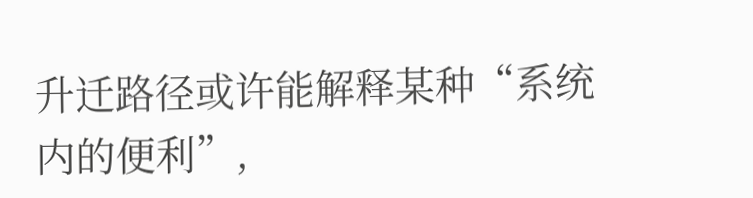升迁路径或许能解释某种“系统内的便利”,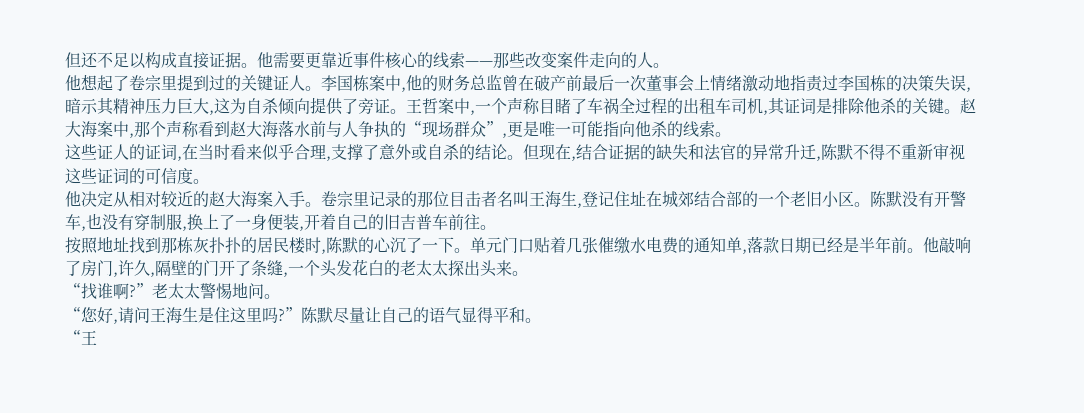但还不足以构成直接证据。他需要更靠近事件核心的线索——那些改变案件走向的人。
他想起了卷宗里提到过的关键证人。李国栋案中,他的财务总监曾在破产前最后一次董事会上情绪激动地指责过李国栋的决策失误,暗示其精神压力巨大,这为自杀倾向提供了旁证。王哲案中,一个声称目睹了车祸全过程的出租车司机,其证词是排除他杀的关键。赵大海案中,那个声称看到赵大海落水前与人争执的“现场群众”,更是唯一可能指向他杀的线索。
这些证人的证词,在当时看来似乎合理,支撑了意外或自杀的结论。但现在,结合证据的缺失和法官的异常升迁,陈默不得不重新审视这些证词的可信度。
他决定从相对较近的赵大海案入手。卷宗里记录的那位目击者名叫王海生,登记住址在城郊结合部的一个老旧小区。陈默没有开警车,也没有穿制服,换上了一身便装,开着自己的旧吉普车前往。
按照地址找到那栋灰扑扑的居民楼时,陈默的心沉了一下。单元门口贴着几张催缴水电费的通知单,落款日期已经是半年前。他敲响了房门,许久,隔壁的门开了条缝,一个头发花白的老太太探出头来。
“找谁啊?”老太太警惕地问。
“您好,请问王海生是住这里吗?”陈默尽量让自己的语气显得平和。
“王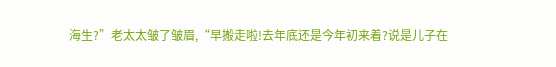海生?”老太太皱了皱眉,“早搬走啦!去年底还是今年初来着?说是儿子在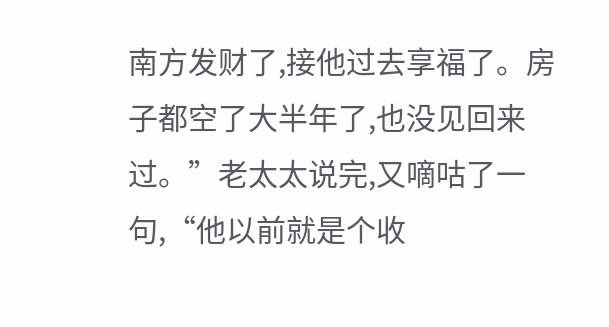南方发财了,接他过去享福了。房子都空了大半年了,也没见回来过。”老太太说完,又嘀咕了一句,“他以前就是个收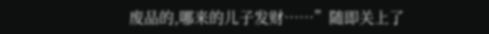废品的,哪来的儿子发财……”随即关上了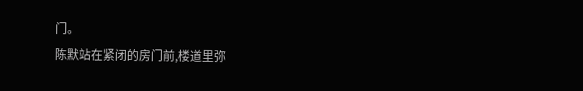门。
陈默站在紧闭的房门前,楼道里弥